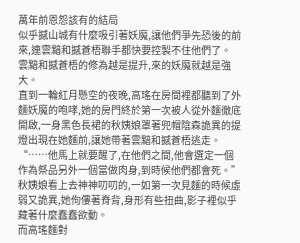萬年前恩怨該有的結局
似乎撼山城有什麼吸引著妖魔,讓他們爭先恐後的前來,連雲黯和撼蒼梧聯手都快要控製不住他們了。
雲黯和撼蒼梧的修為越是提升,來的妖魔就越是強大。
直到一輪紅月懸空的夜晚,高瑤在房間裡都聽到了外麵妖魔的咆哮,她的房門終於第一次被人從外麵徹底開啟,一身黑色長裙的秋姨娘罩著兜帽陰森詭異的提燈出現在她麵前,讓她帶著雲黯和撼蒼梧逃走。
“……他馬上就要醒了,在他們之間,他會選定一個作為祭品另外一個當做肉身,到時候他們都會死。”
秋姨娘看上去神神叨叨的,一如第一次見麵的時候虛弱又詭異,她佝僂著脊背,身形有些扭曲,影子裡似乎藏著什麼蠢蠢欲動。
而高瑤麵對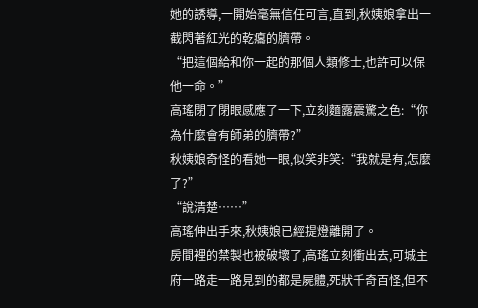她的誘導,一開始毫無信任可言,直到,秋姨娘拿出一截閃著紅光的乾癟的臍帶。
“把這個給和你一起的那個人類修士,也許可以保他一命。”
高瑤閉了閉眼感應了一下,立刻麵露震驚之色:“你為什麼會有師弟的臍帶?”
秋姨娘奇怪的看她一眼,似笑非笑:“我就是有,怎麼了?”
“說清楚……”
高瑤伸出手來,秋姨娘已經提燈離開了。
房間裡的禁製也被破壞了,高瑤立刻衝出去,可城主府一路走一路見到的都是屍體,死狀千奇百怪,但不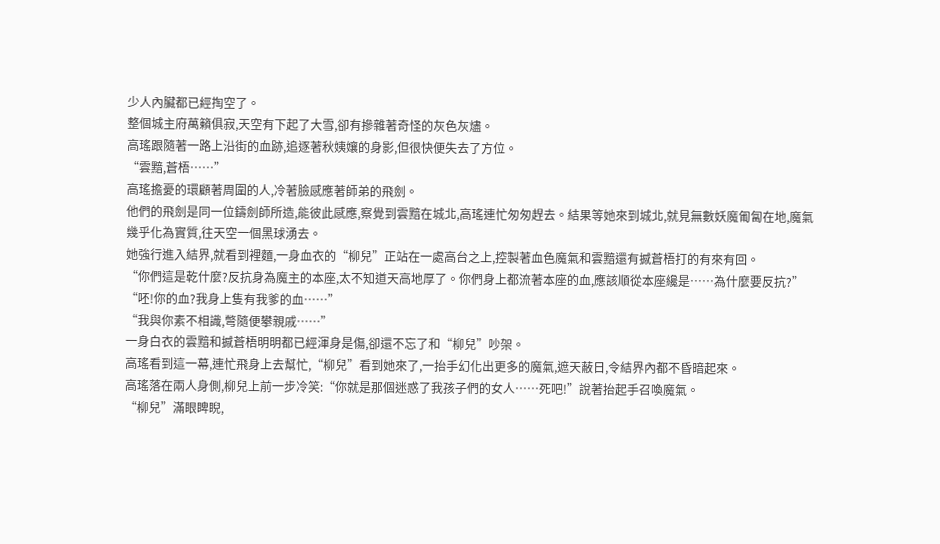少人內臟都已經掏空了。
整個城主府萬籟俱寂,天空有下起了大雪,卻有摻雜著奇怪的灰色灰燼。
高瑤跟隨著一路上沿街的血跡,追逐著秋姨孃的身影,但很快便失去了方位。
“雲黯,蒼梧……”
高瑤擔憂的環顧著周圍的人,冷著臉感應著師弟的飛劍。
他們的飛劍是同一位鑄劍師所造,能彼此感應,察覺到雲黯在城北,高瑤連忙匆匆趕去。結果等她來到城北,就見無數妖魔匍匐在地,魔氣幾乎化為實質,往天空一個黑球湧去。
她強行進入結界,就看到裡麵,一身血衣的“柳兒”正站在一處高台之上,控製著血色魔氣和雲黯還有撼蒼梧打的有來有回。
“你們這是乾什麼?反抗身為魔主的本座,太不知道天高地厚了。你們身上都流著本座的血,應該順從本座纔是……為什麼要反抗?”
“呸!你的血?我身上隻有我爹的血……”
“我與你素不相識,彆隨便攀親戚……”
一身白衣的雲黯和撼蒼梧明明都已經渾身是傷,卻還不忘了和“柳兒”吵架。
高瑤看到這一幕,連忙飛身上去幫忙,“柳兒”看到她來了,一抬手幻化出更多的魔氣,遮天蔽日,令結界內都不昏暗起來。
高瑤落在兩人身側,柳兒上前一步冷笑:“你就是那個迷惑了我孩子們的女人……死吧!”說著抬起手召喚魔氣。
“柳兒”滿眼睥睨,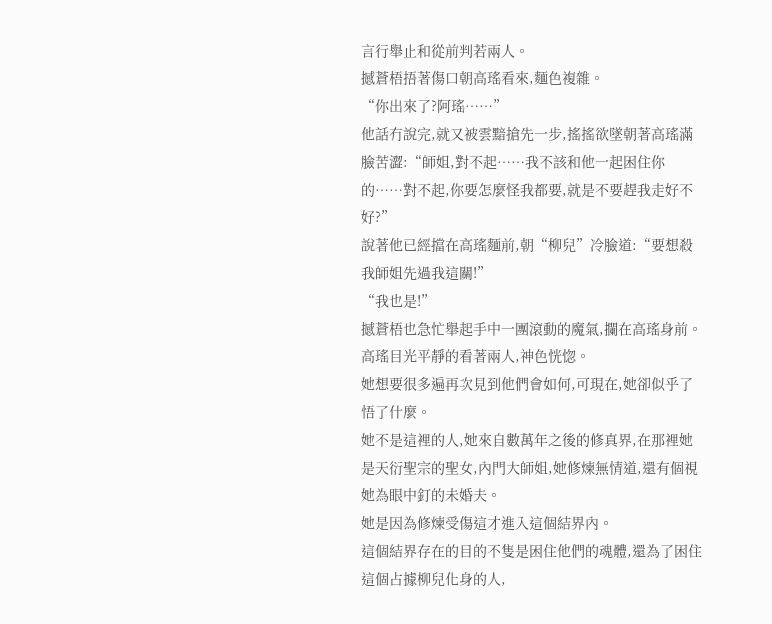言行舉止和從前判若兩人。
撼蒼梧捂著傷口朝高瑤看來,麵色複雜。
“你出來了?阿瑤……”
他話冇說完,就又被雲黯搶先一步,搖搖欲墜朝著高瑤滿臉苦澀:“師姐,對不起……我不該和他一起困住你的……對不起,你要怎麼怪我都要,就是不要趕我走好不好?”
說著他已經擋在高瑤麵前,朝“柳兒”冷臉道:“要想殺我師姐先過我這關!”
“我也是!”
撼蒼梧也急忙舉起手中一團滾動的魔氣,攔在高瑤身前。
高瑤目光平靜的看著兩人,神色恍惚。
她想要很多遍再次見到他們會如何,可現在,她卻似乎了悟了什麼。
她不是這裡的人,她來自數萬年之後的修真界,在那裡她是天衍聖宗的聖女,內門大師姐,她修煉無情道,還有個視她為眼中釘的未婚夫。
她是因為修煉受傷這才進入這個結界內。
這個結界存在的目的不隻是困住他們的魂體,還為了困住這個占據柳兒化身的人,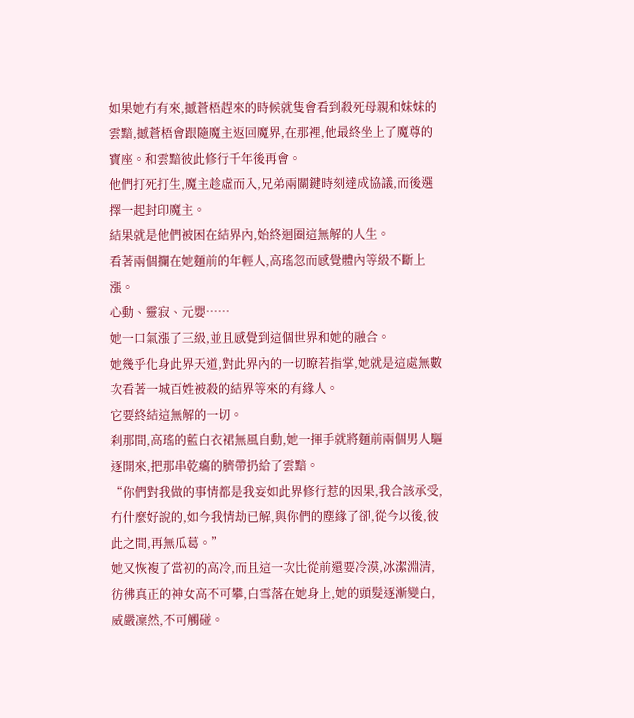如果她冇有來,撼蒼梧趕來的時候就隻會看到殺死母親和妹妹的雲黯,撼蒼梧會跟隨魔主返回魔界,在那裡,他最終坐上了魔尊的寶座。和雲黯彼此修行千年後再會。
他們打死打生,魔主趁虛而入,兄弟兩關鍵時刻達成協議,而後選擇一起封印魔主。
結果就是他們被困在結界內,始終迴圈這無解的人生。
看著兩個攔在她麵前的年輕人,高瑤忽而感覺體內等級不斷上漲。
心動、靈寂、元嬰……
她一口氣漲了三級,並且感覺到這個世界和她的融合。
她幾乎化身此界天道,對此界內的一切瞭若指掌,她就是這處無數次看著一城百姓被殺的結界等來的有緣人。
它要終結這無解的一切。
刹那間,高瑤的藍白衣裙無風自動,她一揮手就將麵前兩個男人驅逐開來,把那串乾癟的臍帶扔給了雲黯。
“你們對我做的事情都是我妄如此界修行惹的因果,我合該承受,冇什麼好說的,如今我情劫已解,與你們的塵緣了卻,從今以後,彼此之間,再無瓜葛。”
她又恢複了當初的高冷,而且這一次比從前還要冷漠,冰潔淵清,彷彿真正的神女高不可攀,白雪落在她身上,她的頭髮逐漸變白,威嚴凜然,不可觸碰。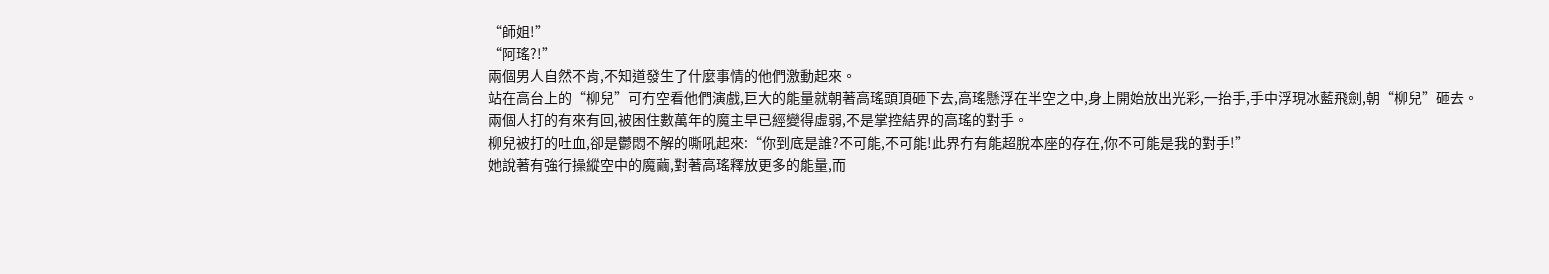“師姐!”
“阿瑤?!”
兩個男人自然不肯,不知道發生了什麼事情的他們激動起來。
站在高台上的“柳兒”可冇空看他們演戲,巨大的能量就朝著高瑤頭頂砸下去,高瑤懸浮在半空之中,身上開始放出光彩,一抬手,手中浮現冰藍飛劍,朝“柳兒”砸去。
兩個人打的有來有回,被困住數萬年的魔主早已經變得虛弱,不是掌控結界的高瑤的對手。
柳兒被打的吐血,卻是鬱悶不解的嘶吼起來:“你到底是誰?不可能,不可能!此界冇有能超脫本座的存在,你不可能是我的對手!”
她說著有強行操縱空中的魔繭,對著高瑤釋放更多的能量,而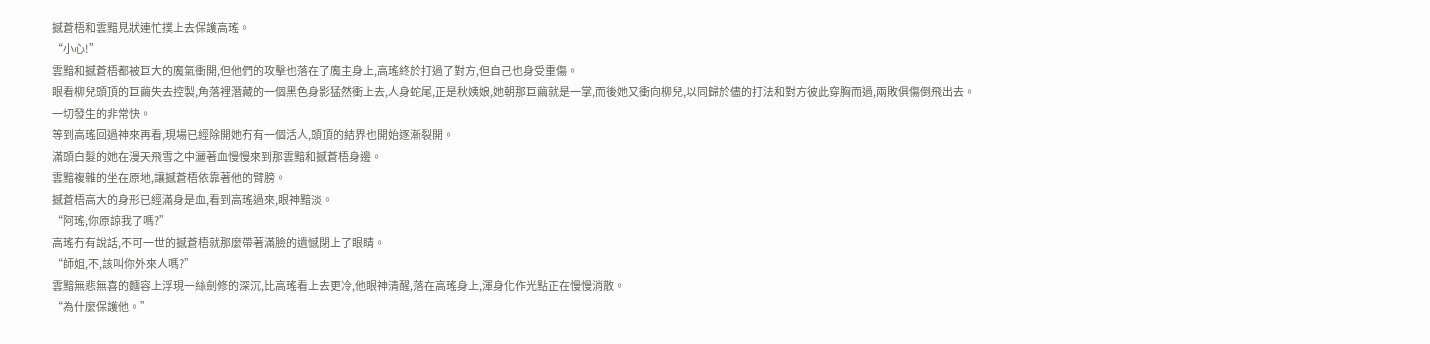撼蒼梧和雲黯見狀連忙撲上去保護高瑤。
“小心!”
雲黯和撼蒼梧都被巨大的魔氣衝開,但他們的攻擊也落在了魔主身上,高瑤終於打過了對方,但自己也身受重傷。
眼看柳兒頭頂的巨繭失去控製,角落裡潛藏的一個黑色身影猛然衝上去,人身蛇尾,正是秋姨娘,她朝那巨繭就是一掌,而後她又衝向柳兒,以同歸於儘的打法和對方彼此穿胸而過,兩敗俱傷倒飛出去。
一切發生的非常快。
等到高瑤回過神來再看,現場已經除開她冇有一個活人,頭頂的結界也開始逐漸裂開。
滿頭白髮的她在漫天飛雪之中灑著血慢慢來到那雲黯和撼蒼梧身邊。
雲黯複雜的坐在原地,讓撼蒼梧依靠著他的臂膀。
撼蒼梧高大的身形已經滿身是血,看到高瑤過來,眼神黯淡。
“阿瑤,你原諒我了嗎?”
高瑤冇有說話,不可一世的撼蒼梧就那麼帶著滿臉的遺憾閉上了眼睛。
“師姐,不,該叫你外來人嗎?”
雲黯無悲無喜的麵容上浮現一絲劍修的深沉,比高瑤看上去更冷,他眼神清醒,落在高瑤身上,渾身化作光點正在慢慢消散。
“為什麼保護他。”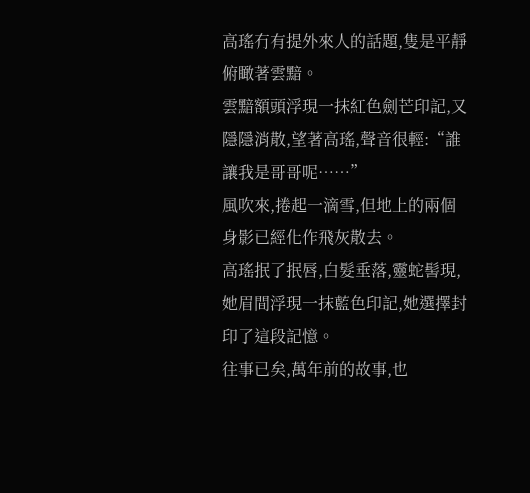高瑤冇有提外來人的話題,隻是平靜俯瞰著雲黯。
雲黯額頭浮現一抹紅色劍芒印記,又隱隱消散,望著高瑤,聲音很輕:“誰讓我是哥哥呢……”
風吹來,捲起一滴雪,但地上的兩個身影已經化作飛灰散去。
高瑤抿了抿唇,白髮垂落,靈蛇髻現,她眉間浮現一抹藍色印記,她選擇封印了這段記憶。
往事已矣,萬年前的故事,也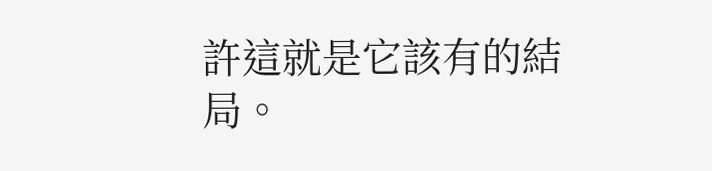許這就是它該有的結局。